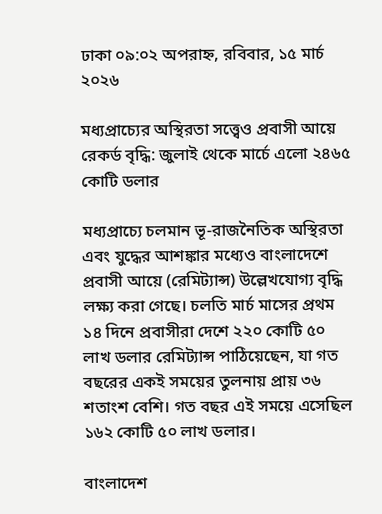ঢাকা ০৯:০২ অপরাহ্ন, রবিবার, ১৫ মার্চ ২০২৬

মধ্যপ্রাচ্যের অস্থিরতা সত্ত্বেও প্রবাসী আয়ে রেকর্ড বৃদ্ধি: জুলাই থেকে মার্চে এলো ২৪৬৫ কোটি ডলার

মধ্যপ্রাচ্যে চলমান ভূ-রাজনৈতিক অস্থিরতা এবং যুদ্ধের আশঙ্কার মধ্যেও বাংলাদেশে প্রবাসী আয়ে (রেমিট্যান্স) উল্লেখযোগ্য বৃদ্ধি লক্ষ্য করা গেছে। চলতি মার্চ মাসের প্রথম ১৪ দিনে প্রবাসীরা দেশে ২২০ কোটি ৫০ লাখ ডলার রেমিট্যান্স পাঠিয়েছেন, যা গত বছরের একই সময়ের তুলনায় প্রায় ৩৬ শতাংশ বেশি। গত বছর এই সময়ে এসেছিল ১৬২ কোটি ৫০ লাখ ডলার।

বাংলাদেশ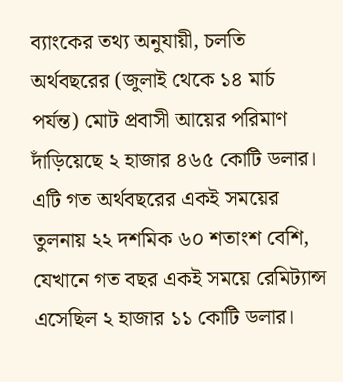ব্যাংকের তথ্য অনুযায়ী, চলতি অর্থবছরের (জুলাই থেকে ১৪ মার্চ পর্যন্ত) মোট প্রবাসী আয়ের পরিমাণ দাঁড়িয়েছে ২ হাজার ৪৬৫ কোটি ডলার। এটি গত অর্থবছরের একই সময়ের তুলনায় ২২ দশমিক ৬০ শতাংশ বেশি, যেখানে গত বছর একই সময়ে রেমিট্যান্স এসেছিল ২ হাজার ১১ কোটি ডলার।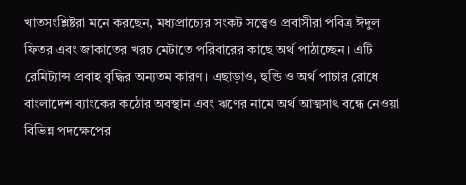খাতসংশ্লিষ্টরা মনে করছেন, মধ্যপ্রাচ্যের সংকট সত্ত্বেও প্রবাসীরা পবিত্র ঈদুল ফিতর এবং জাকাতের খরচ মেটাতে পরিবারের কাছে অর্থ পাঠাচ্ছেন। এটি রেমিট্যান্স প্রবাহ বৃদ্ধির অন্যতম কারণ। এছাড়াও, হুন্ডি ও অর্থ পাচার রোধে বাংলাদেশ ব্যাংকের কঠোর অবস্থান এবং ঋণের নামে অর্থ আত্মসাৎ বন্ধে নেওয়া বিভিন্ন পদক্ষেপের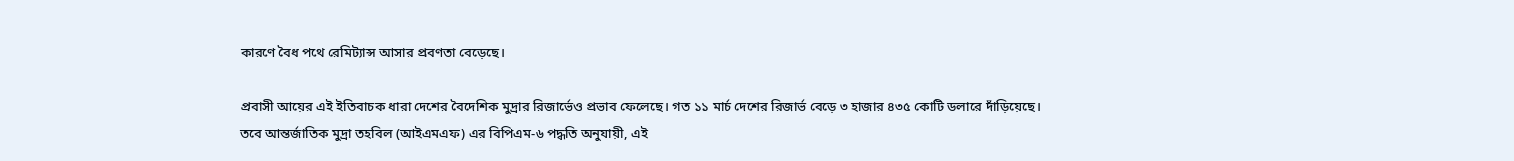কারণে বৈধ পথে রেমিট্যান্স আসার প্রবণতা বেড়েছে।

প্রবাসী আয়ের এই ইতিবাচক ধারা দেশের বৈদেশিক মুদ্রার রিজার্ভেও প্রভাব ফেলেছে। গত ১১ মার্চ দেশের রিজার্ভ বেড়ে ৩ হাজার ৪৩৫ কোটি ডলারে দাঁড়িয়েছে। তবে আন্তর্জাতিক মুদ্রা তহবিল (আইএমএফ) এর বিপিএম-৬ পদ্ধতি অনুযায়ী, এই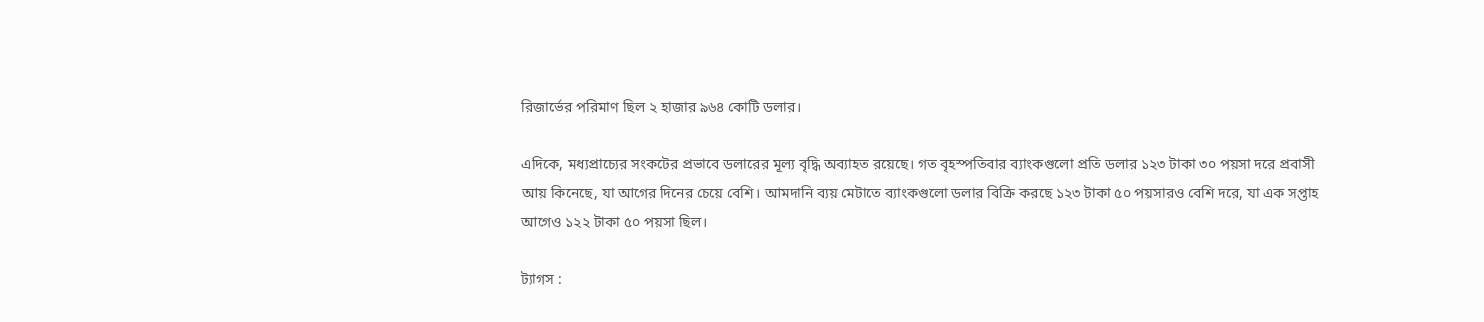রিজার্ভের পরিমাণ ছিল ২ হাজার ৯৬৪ কোটি ডলার।

এদিকে, মধ্যপ্রাচ্যের সংকটের প্রভাবে ডলারের মূল্য বৃদ্ধি অব্যাহত রয়েছে। গত বৃহস্পতিবার ব্যাংকগুলো প্রতি ডলার ১২৩ টাকা ৩০ পয়সা দরে প্রবাসী আয় কিনেছে, যা আগের দিনের চেয়ে বেশি। আমদানি ব্যয় মেটাতে ব্যাংকগুলো ডলার বিক্রি করছে ১২৩ টাকা ৫০ পয়সারও বেশি দরে, যা এক সপ্তাহ আগেও ১২২ টাকা ৫০ পয়সা ছিল।

ট্যাগস :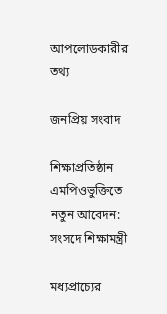আপলোডকারীর তথ্য

জনপ্রিয় সংবাদ

শিক্ষাপ্রতিষ্ঠান এমপিওভুক্তিতে নতুন আবেদন: সংসদে শিক্ষামন্ত্রী

মধ্যপ্রাচ্যের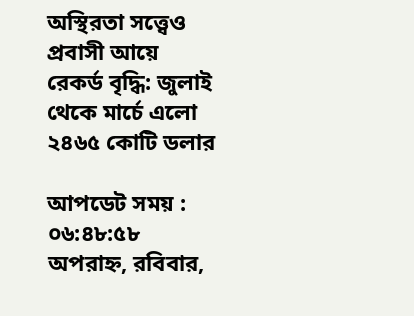অস্থিরতা সত্ত্বেও প্রবাসী আয়ে রেকর্ড বৃদ্ধি: জুলাই থেকে মার্চে এলো ২৪৬৫ কোটি ডলার

আপডেট সময় : ০৬:৪৮:৫৮ অপরাহ্ন, রবিবার,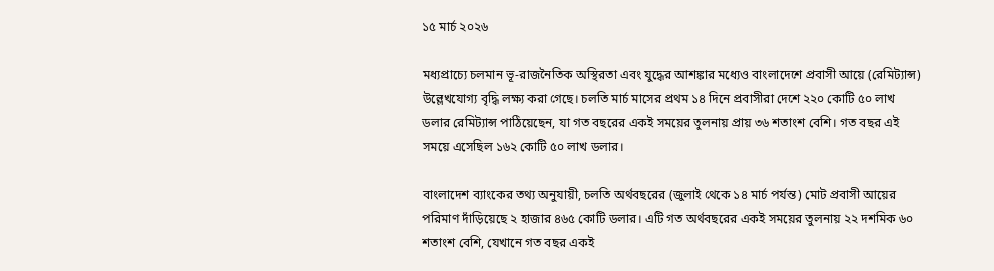১৫ মার্চ ২০২৬

মধ্যপ্রাচ্যে চলমান ভূ-রাজনৈতিক অস্থিরতা এবং যুদ্ধের আশঙ্কার মধ্যেও বাংলাদেশে প্রবাসী আয়ে (রেমিট্যান্স) উল্লেখযোগ্য বৃদ্ধি লক্ষ্য করা গেছে। চলতি মার্চ মাসের প্রথম ১৪ দিনে প্রবাসীরা দেশে ২২০ কোটি ৫০ লাখ ডলার রেমিট্যান্স পাঠিয়েছেন, যা গত বছরের একই সময়ের তুলনায় প্রায় ৩৬ শতাংশ বেশি। গত বছর এই সময়ে এসেছিল ১৬২ কোটি ৫০ লাখ ডলার।

বাংলাদেশ ব্যাংকের তথ্য অনুযায়ী, চলতি অর্থবছরের (জুলাই থেকে ১৪ মার্চ পর্যন্ত) মোট প্রবাসী আয়ের পরিমাণ দাঁড়িয়েছে ২ হাজার ৪৬৫ কোটি ডলার। এটি গত অর্থবছরের একই সময়ের তুলনায় ২২ দশমিক ৬০ শতাংশ বেশি, যেখানে গত বছর একই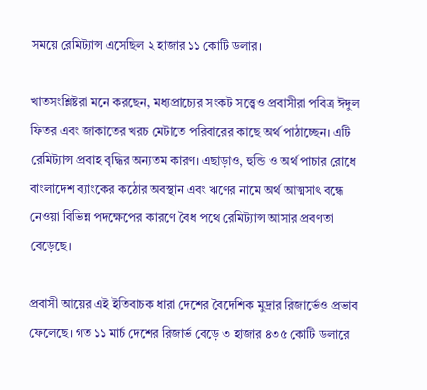সময়ে রেমিট্যান্স এসেছিল ২ হাজার ১১ কোটি ডলার।

খাতসংশ্লিষ্টরা মনে করছেন, মধ্যপ্রাচ্যের সংকট সত্ত্বেও প্রবাসীরা পবিত্র ঈদুল ফিতর এবং জাকাতের খরচ মেটাতে পরিবারের কাছে অর্থ পাঠাচ্ছেন। এটি রেমিট্যান্স প্রবাহ বৃদ্ধির অন্যতম কারণ। এছাড়াও, হুন্ডি ও অর্থ পাচার রোধে বাংলাদেশ ব্যাংকের কঠোর অবস্থান এবং ঋণের নামে অর্থ আত্মসাৎ বন্ধে নেওয়া বিভিন্ন পদক্ষেপের কারণে বৈধ পথে রেমিট্যান্স আসার প্রবণতা বেড়েছে।

প্রবাসী আয়ের এই ইতিবাচক ধারা দেশের বৈদেশিক মুদ্রার রিজার্ভেও প্রভাব ফেলেছে। গত ১১ মার্চ দেশের রিজার্ভ বেড়ে ৩ হাজার ৪৩৫ কোটি ডলারে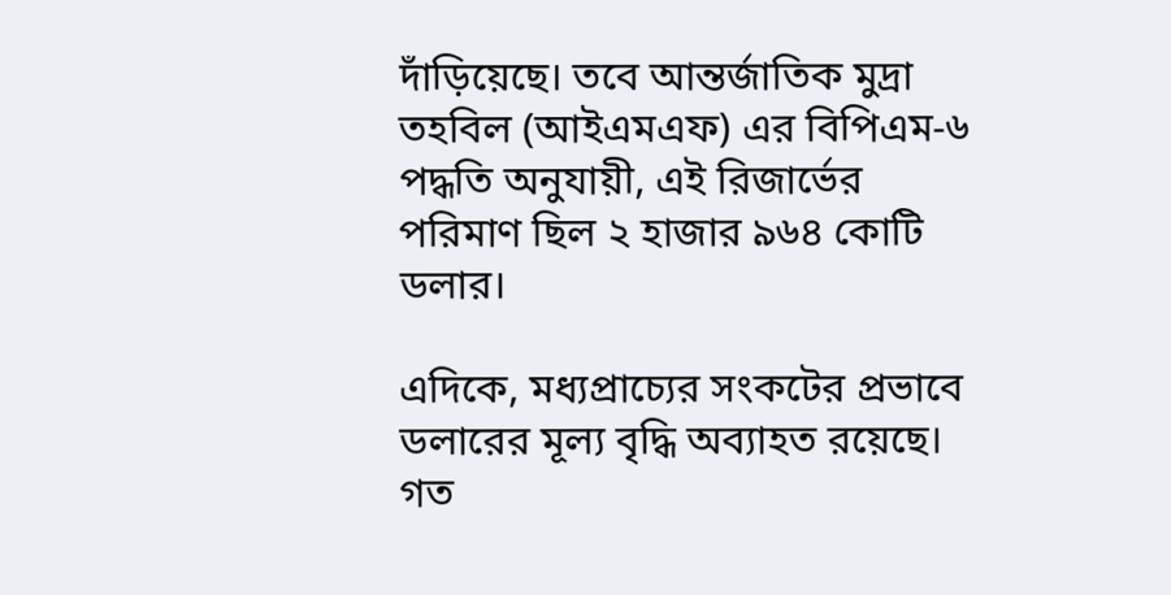দাঁড়িয়েছে। তবে আন্তর্জাতিক মুদ্রা তহবিল (আইএমএফ) এর বিপিএম-৬ পদ্ধতি অনুযায়ী, এই রিজার্ভের পরিমাণ ছিল ২ হাজার ৯৬৪ কোটি ডলার।

এদিকে, মধ্যপ্রাচ্যের সংকটের প্রভাবে ডলারের মূল্য বৃদ্ধি অব্যাহত রয়েছে। গত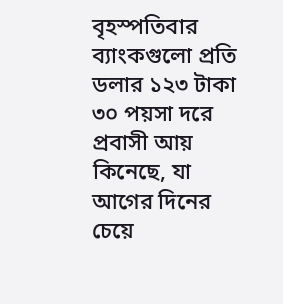বৃহস্পতিবার ব্যাংকগুলো প্রতি ডলার ১২৩ টাকা ৩০ পয়সা দরে প্রবাসী আয় কিনেছে, যা আগের দিনের চেয়ে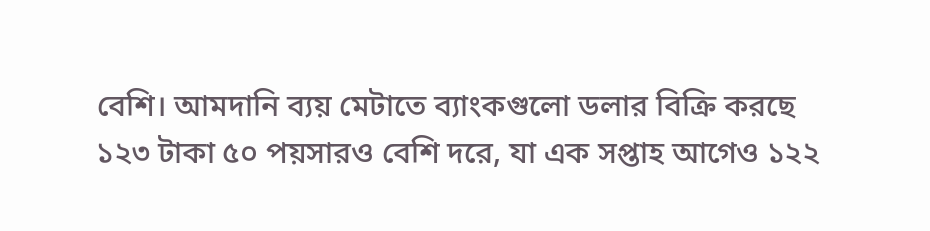বেশি। আমদানি ব্যয় মেটাতে ব্যাংকগুলো ডলার বিক্রি করছে ১২৩ টাকা ৫০ পয়সারও বেশি দরে, যা এক সপ্তাহ আগেও ১২২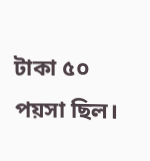টাকা ৫০ পয়সা ছিল।